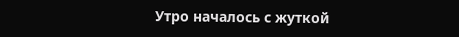Утро началось с жуткой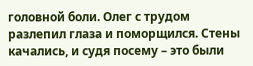головной боли. Олег с трудом разлепил глаза и поморщился. Стены качались, и судя посему – это были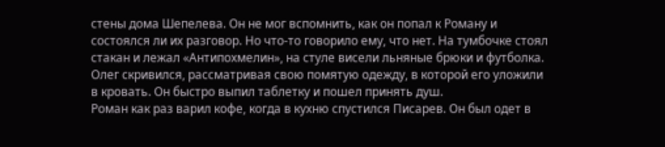стены дома Шепелева. Он не мог вспомнить, как он попал к Роману и состоялся ли их разговор. Но что-то говорило ему, что нет. На тумбочке стоял стакан и лежал «Антипохмелин», на стуле висели льняные брюки и футболка.
Олег скривился, рассматривая свою помятую одежду, в которой его уложили в кровать. Он быстро выпил таблетку и пошел принять душ.
Роман как раз варил кофе, когда в кухню спустился Писарев. Он был одет в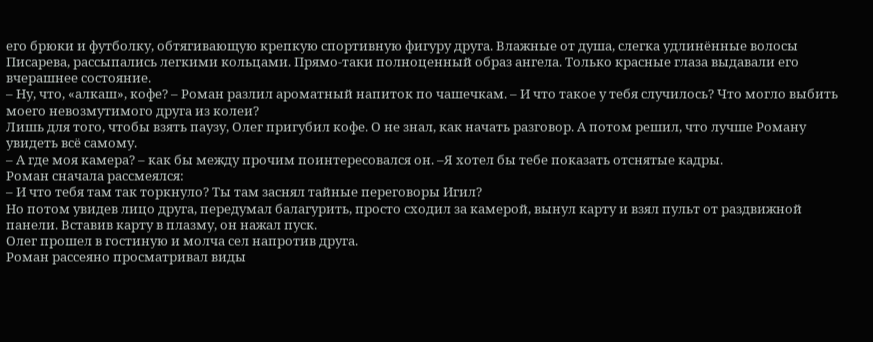его брюки и футболку, обтягивающую крепкую спортивную фигуру друга. Влажные от душа, слегка удлинённые волосы Писарева, рассыпались легкими кольцами. Прямо-таки полноценный образ ангела. Только красные глаза выдавали его вчерашнее состояние.
– Ну, что, «алкаш», кофе? – Роман разлил ароматный напиток по чашечкам. – И что такое у тебя случилось? Что могло выбить моего невозмутимого друга из колеи?
Лишь для того, чтобы взять паузу, Олег пригубил кофе. О не знал, как начать разговор. А потом решил, что лучше Роману увидеть всё самому.
– А где моя камера? – как бы между прочим поинтересовался он. –Я хотел бы тебе показать отснятые кадры.
Роман сначала рассмеялся:
– И что тебя там так торкнуло? Ты там заснял тайные переговоры Игил?
Но потом увидев лицо друга, передумал балагурить, просто сходил за камерой, вынул карту и взял пульт от раздвижной панели. Вставив карту в плазму, он нажал пуск.
Олег прошел в гостиную и молча сел напротив друга.
Роман рассеяно просматривал виды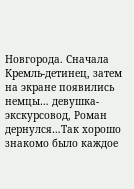Новгорода. Сначала Кремль-детинец, затем на экране появились немцы… девушка-экскурсовод, Роман дернулся…Так хорошо знакомо было каждое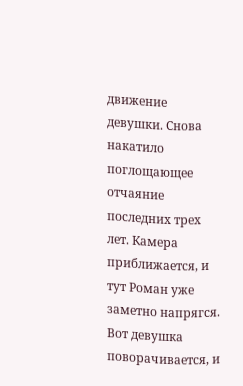движение девушки. Снова накатило поглощающее отчаяние последних трех лет. Камера приближается, и тут Роман уже заметно напрягся. Вот девушка поворачивается, и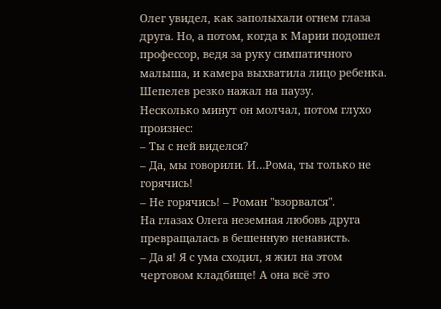Олег увидел, как заполыхали огнем глаза друга. Но, а потом, когда к Марии подошел профессор, ведя за руку симпатичного малыша, и камера выхватила лицо ребенка. Шепелев резко нажал на паузу.
Несколько минут он молчал, потом глухо произнес:
– Ты с ней виделся?
– Да, мы говорили. И…Рома, ты только не горячись!
– Не горячись! – Роман "взорвался".
На глазах Олега неземная любовь друга превращалась в бешенную ненависть.
– Да я! Я с ума сходил, я жил на этом чертовом кладбище! А она всё это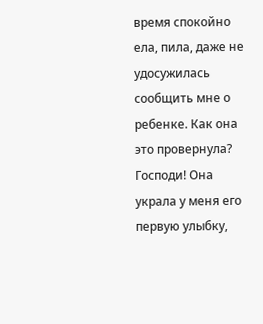время спокойно ела, пила, даже не удосужилась сообщить мне о ребенке. Как она это провернула? Господи! Она украла у меня его первую улыбку,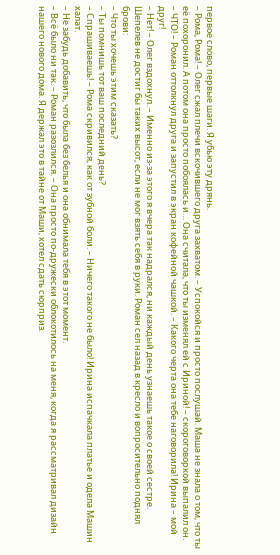первое слово, первые шаги. Я убью эту дрянь.
– Рома, Рома! – Олег сжал плечи вскочившего друга захватом. – Успокойся и просто послушай. Маша не знала о том, что ты её похоронил. А потом она просто побоялась и… Она считала, что ты изменял ей с Ириной! – скороговоркой выпалил он.
– ЧТО! – Роман оттолкнул друга и запустил в экран кофейной чашкой. – Какого черта она тебе наговорила! Ирина – мой друг!
– Нет! – Олег вздохнул. – Именно из-за этого я вчера так надрался, ни каждый день узнаешь такое о своей сестре.
Шепелев не достиг бы таких высот, если не мог взять себя в руки. Роман сел назад в кресло и вопросительно поднял брови:
– Что ты хочешь этим сказать?
– Ты помнишь тот ваш последний день?
– Спрашиваешь! – Рома скривился, как от зубной боли. – Ничего такого не было! Ирина испачкала платье и одела Машин халат.
– Не забудь добавить, что была без белья и она обнимала тебя в этот момент.
– Всё было ни так. – Роман разозлился. – Она просто по-дружески облокотилось на меня, когда я рассматривал дизайн нашего нового дома. Я держал это в тайне от Маши, хотел сдать сюрприз.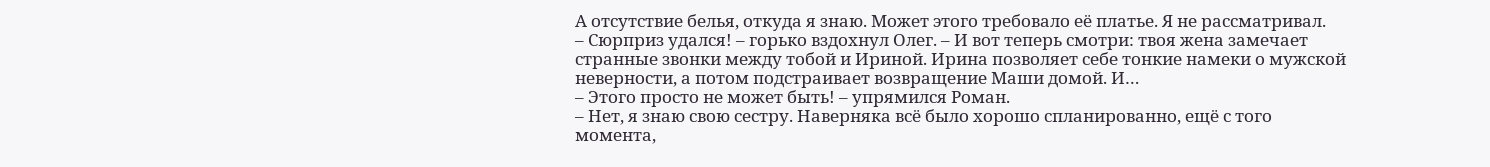А отсутствие белья, откуда я знаю. Может этого требовало её платье. Я не рассматривал.
– Сюрприз удался! – горько вздохнул Олег. – И вот теперь смотри: твоя жена замечает странные звонки между тобой и Ириной. Ирина позволяет себе тонкие намеки о мужской неверности, а потом подстраивает возвращение Маши домой. И…
– Этого просто не может быть! – упрямился Роман.
– Нет, я знаю свою сестру. Наверняка всё было хорошо спланированно, ещё с того момента,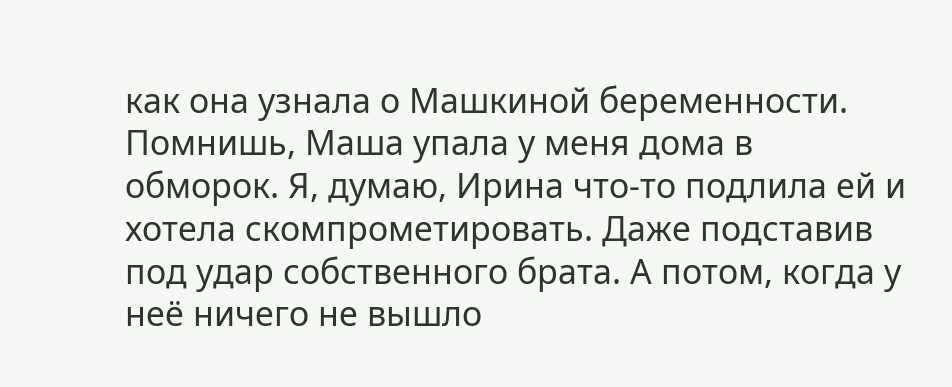как она узнала о Машкиной беременности. Помнишь, Маша упала у меня дома в обморок. Я, думаю, Ирина что-то подлила ей и хотела скомпрометировать. Даже подставив под удар собственного брата. А потом, когда у неё ничего не вышло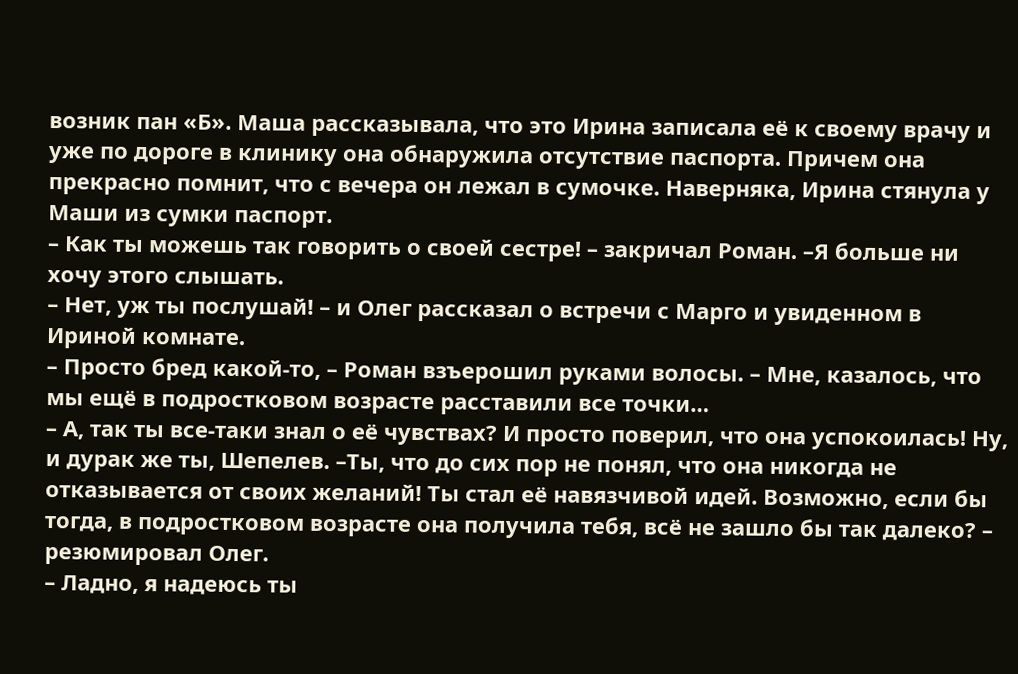возник пан «Б». Маша рассказывала, что это Ирина записала её к своему врачу и уже по дороге в клинику она обнаружила отсутствие паспорта. Причем она прекрасно помнит, что с вечера он лежал в сумочке. Наверняка, Ирина стянула у Маши из сумки паспорт.
– Как ты можешь так говорить о своей сестре! – закричал Роман. –Я больше ни хочу этого слышать.
– Нет, уж ты послушай! – и Олег рассказал о встречи с Марго и увиденном в Ириной комнате.
– Просто бред какой-то, – Роман взъерошил руками волосы. – Мне, казалось, что мы ещё в подростковом возрасте расставили все точки…
– А, так ты все-таки знал о её чувствах? И просто поверил, что она успокоилась! Ну, и дурак же ты, Шепелев. –Ты, что до сих пор не понял, что она никогда не отказывается от своих желаний! Ты стал её навязчивой идей. Возможно, если бы тогда, в подростковом возрасте она получила тебя, всё не зашло бы так далеко? – резюмировал Олег.
– Ладно, я надеюсь ты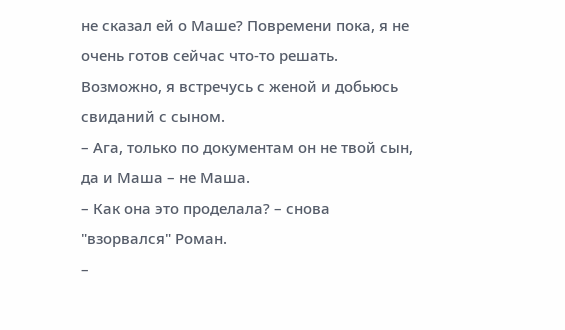не сказал ей о Маше? Повремени пока, я не очень готов сейчас что-то решать. Возможно, я встречусь с женой и добьюсь свиданий с сыном.
– Ага, только по документам он не твой сын, да и Маша – не Маша.
– Как она это проделала? – снова "взорвался" Роман.
–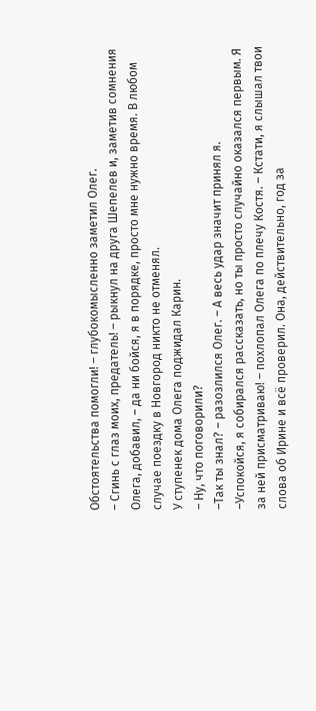Обстоятельства помогли! – глубокомысленно заметил Олег.
– Сгинь с глаз моих, предатель! – рыкнул на друга Шепелев и, заметив сомнения Олега, добавил, – да ни бойся, я в порядке, просто мне нужно время. В любом случае поездку в Новгород никто не отменял.
У ступенек дома Олега поджидал Карин.
– Ну, что поговорили?
–Так ты знал? – разозлился Олег. – А весь удар значит принял я.
–Успокойся, я собирался рассказать, но ты просто случайно оказался первым. Я за ней присматриваю! – похлопал Олега по плечу Костя. – Кстати, я слышал твои слова об Ирине и всё проверил. Она, действительно, год за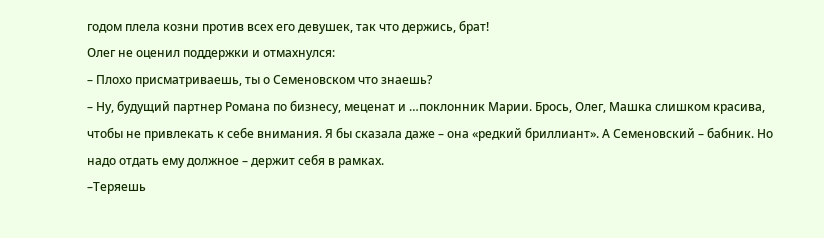годом плела козни против всех его девушек, так что держись, брат!
Олег не оценил поддержки и отмахнулся:
– Плохо присматриваешь, ты о Семеновском что знаешь?
– Ну, будущий партнер Романа по бизнесу, меценат и …поклонник Марии. Брось, Олег, Машка слишком красива, чтобы не привлекать к себе внимания. Я бы сказала даже – она «редкий бриллиант». А Семеновский – бабник. Но надо отдать ему должное – держит себя в рамках.
–Теряешь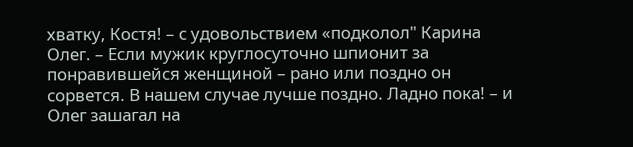хватку, Костя! – с удовольствием «подколол" Карина Олег. – Если мужик круглосуточно шпионит за понравившейся женщиной – рано или поздно он сорвется. В нашем случае лучше поздно. Ладно пока! – и Олег зашагал на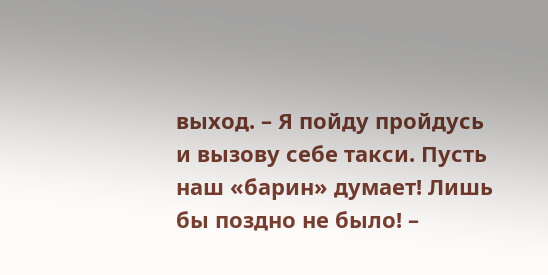выход. – Я пойду пройдусь и вызову себе такси. Пусть наш «барин» думает! Лишь бы поздно не было! –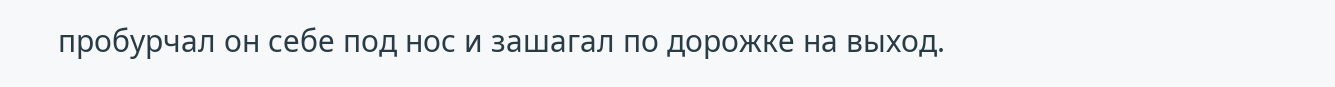пробурчал он себе под нос и зашагал по дорожке на выход.